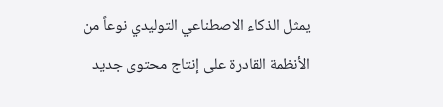يمثل الذكاء الاصطناعي التوليدي نوعاً من الأنظمة القادرة على إنتاج محتوى جديد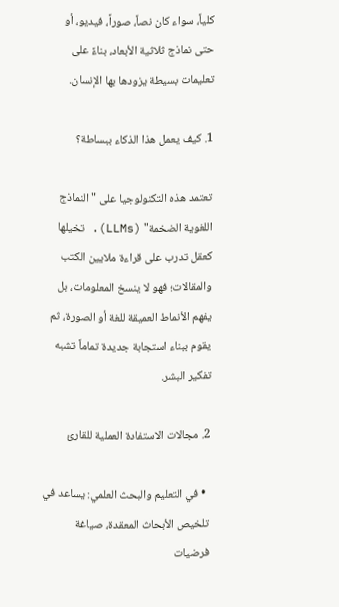كلياً، سواء كان نصاً، صوراً، فيديو، أو حتى نماذج ثلاثية الأبعاد، بناءً على تعليمات بسيطة يزودها بها الإنسان.

1. كيف يعمل هذا الذكاء ببساطة؟

تعتمد هذه التكنولوجيا على "النماذج اللغوية الضخمة" (LLMs). تخيلها كعقل تدرب على قراءة ملايين الكتب والمقالات؛ فهو لا ينسخ المعلومات، بل يفهم الأنماط العميقة للغة أو الصورة، ثم يقوم ببناء استجابة جديدة تماماً تشبه تفكير البشر.

2. مجالات الاستفادة العملية للقارئ

  • في التعليم والبحث العلمي: يساعد في تلخيص الأبحاث المعقدة، صياغة فرضيات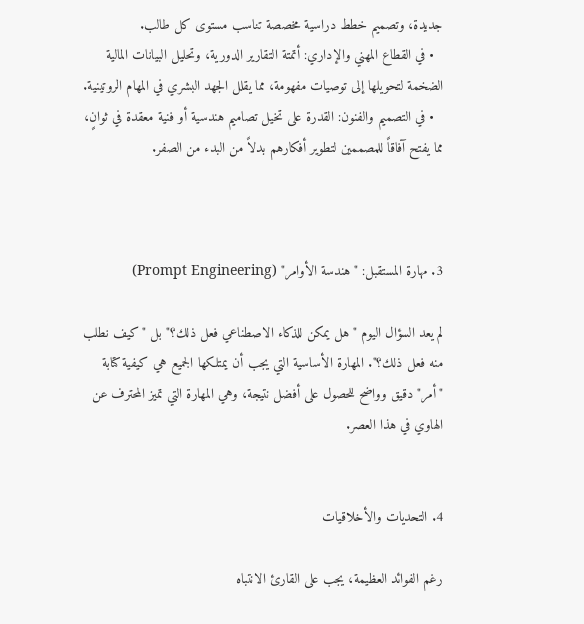جديدة، وتصميم خطط دراسية مخصصة تناسب مستوى كل طالب.
  • في القطاع المهني والإداري: أتمتة التقارير الدورية، وتحليل البيانات المالية الضخمة لتحويلها إلى توصيات مفهومة، مما يقلل الجهد البشري في المهام الروتينية.
  • في التصميم والفنون: القدرة على تخيل تصاميم هندسية أو فنية معقدة في ثوانٍ، مما يفتح آفاقاً للمصممين لتطوير أفكارهم بدلاً من البدء من الصفر.



3. مهارة المستقبل: "هندسة الأوامر" (Prompt Engineering)

لم يعد السؤال اليوم "هل يمكن للذكاء الاصطناعي فعل ذلك؟" بل "كيف نطلب منه فعل ذلك؟". المهارة الأساسية التي يجب أن يمتلكها الجميع هي كيفية كتابة "أمر" دقيق وواضح للحصول على أفضل نتيجة، وهي المهارة التي تميز المحترف عن الهاوي في هذا العصر.


4. التحديات والأخلاقيات

رغم الفوائد العظيمة، يجب على القارئ الانتباه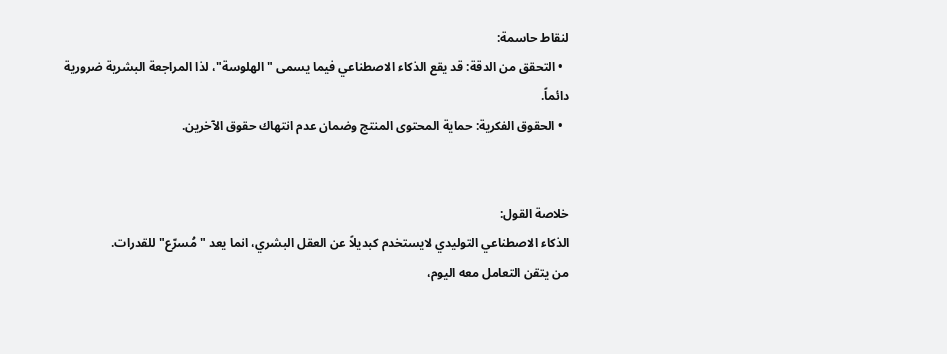لنقاط حاسمة:
  • التحقق من الدقة: قد يقع الذكاء الاصطناعي فيما يسمى "الهلوسة"، لذا المراجعة البشرية ضرورية دائماً.
  • الحقوق الفكرية: حماية المحتوى المنتج وضمان عدم انتهاك حقوق الآخرين.


خلاصة القول:
الذكاء الاصطناعي التوليدي لايستخدم كبديلاً عن العقل البشري، انما يعد "مُسرّع" للقدرات.
من يتقن التعامل معه اليوم،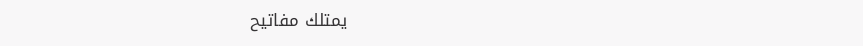يمتلك مفاتيح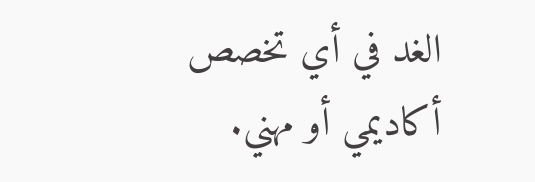الغد في أي تخصص أكاديمي أو مهني.